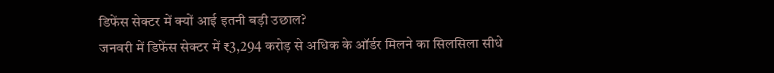डिफेंस सेक्टर में क्यों आई इतनी बड़ी उछाल?
जनवरी में डिफेंस सेक्टर में ₹3,294 करोड़ से अधिक के ऑर्डर मिलने का सिलसिला सीधे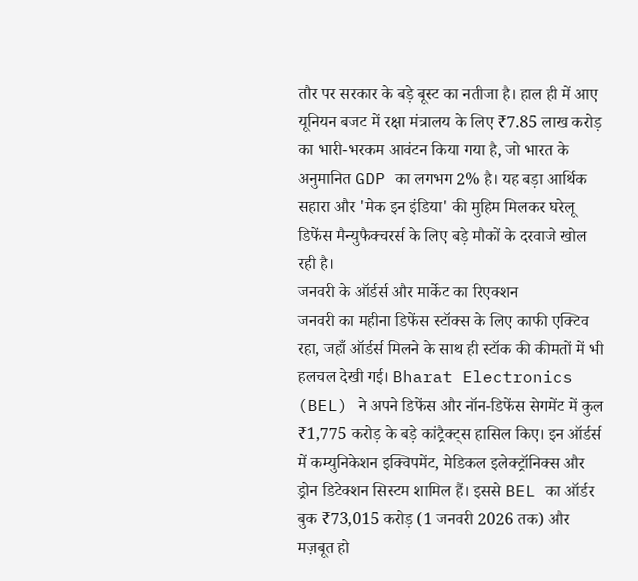तौर पर सरकार के बड़े बूस्ट का नतीजा है। हाल ही में आए यूनियन बजट में रक्षा मंत्रालय के लिए ₹7.85 लाख करोड़ का भारी-भरकम आवंटन किया गया है, जो भारत के अनुमानित GDP का लगभग 2% है। यह बड़ा आर्थिक सहारा और 'मेक इन इंडिया' की मुहिम मिलकर घरेलू डिफेंस मैन्युफैक्चरर्स के लिए बड़े मौकों के दरवाजे खोल रही है।
जनवरी के ऑर्डर्स और मार्केट का रिएक्शन
जनवरी का महीना डिफेंस स्टॉक्स के लिए काफी एक्टिव रहा, जहाँ ऑर्डर्स मिलने के साथ ही स्टॉक की कीमतों में भी हलचल देखी गई। Bharat Electronics (BEL) ने अपने डिफेंस और नॉन-डिफेंस सेगमेंट में कुल ₹1,775 करोड़ के बड़े कांट्रैक्ट्स हासिल किए। इन ऑर्डर्स में कम्युनिकेशन इक्विपमेंट, मेडिकल इलेक्ट्रॉनिक्स और ड्रोन डिटेक्शन सिस्टम शामिल हैं। इससे BEL का ऑर्डर बुक ₹73,015 करोड़ (1 जनवरी 2026 तक) और मज़बूत हो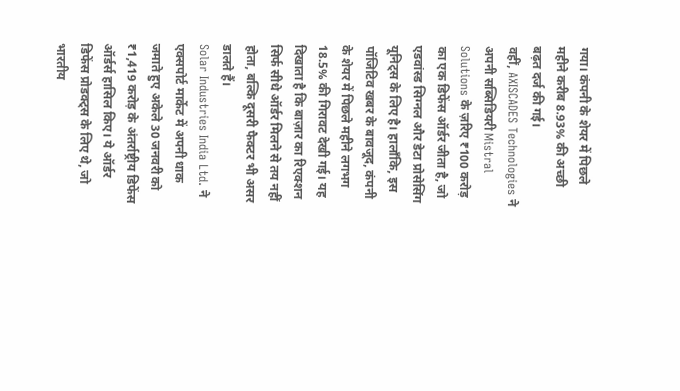गया। कंपनी के शेयर में पिछले महीने करीब 8.93% की अच्छी बढ़त दर्ज की गई।
वहीं, AXISCADES Technologies ने अपनी सब्सिडियरी Mistral Solutions के ज़रिए ₹100 करोड़ का एक डिफेंस ऑर्डर जीता है, जो एडवांस्ड सिग्नल और डेटा प्रोसेसिंग यूनिट्स के लिए है। हालाँकि, इस पॉजिटिव खबर के बावजूद, कंपनी के शेयर में पिछले महीने लगभग 18.5% की गिरावट देखी गई। यह दिखाता है कि बाज़ार का रिएक्शन सिर्फ सीधे ऑर्डर मिलने से तय नहीं होता, बल्कि दूसरी फैक्टर भी असर डालते हैं।
Solar Industries India Ltd. ने एक्सपोर्ट मार्केट में अपनी धाक जमाते हुए अकेले 30 जनवरी को ₹1,419 करोड़ के अंतर्राष्ट्रीय डिफेंस ऑर्डर्स हासिल किए। ये ऑर्डर डिफेंस प्रोडक्ट्स के लिए थे, जो भारतीय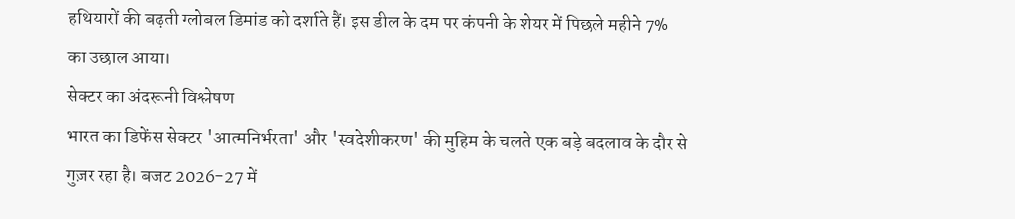हथियारों की बढ़ती ग्लोबल डिमांड को दर्शाते हैं। इस डील के दम पर कंपनी के शेयर में पिछले महीने 7% का उछाल आया।
सेक्टर का अंदरूनी विश्लेषण
भारत का डिफेंस सेक्टर 'आत्मनिर्भरता' और 'स्वदेशीकरण' की मुहिम के चलते एक बड़े बदलाव के दौर से गुज़र रहा है। बजट 2026-27 में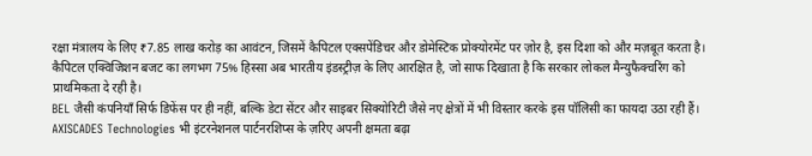रक्षा मंत्रालय के लिए ₹7.85 लाख करोड़ का आवंटन, जिसमें कैपिटल एक्सपेंडिचर और डोमेस्टिक प्रोक्योरमेंट पर ज़ोर है, इस दिशा को और मज़बूत करता है। कैपिटल एक्विजिशन बजट का लगभग 75% हिस्सा अब भारतीय इंडस्ट्रीज़ के लिए आरक्षित है, जो साफ दिखाता है कि सरकार लोकल मैन्युफैक्चरिंग को प्राथमिकता दे रही है।
BEL जैसी कंपनियाँ सिर्फ डिफेंस पर ही नहीं, बल्कि डेटा सेंटर और साइबर सिक्योरिटी जैसे नए क्षेत्रों में भी विस्तार करके इस पॉलिसी का फायदा उठा रही हैं। AXISCADES Technologies भी इंटरनेशनल पार्टनरशिप्स के ज़रिए अपनी क्षमता बढ़ा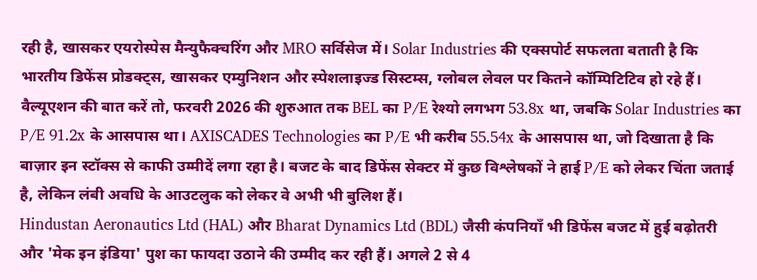रही है, खासकर एयरोस्पेस मैन्युफैक्चरिंग और MRO सर्विसेज में। Solar Industries की एक्सपोर्ट सफलता बताती है कि भारतीय डिफेंस प्रोडक्ट्स, खासकर एम्युनिशन और स्पेशलाइज्ड सिस्टम्स, ग्लोबल लेवल पर कितने कॉम्पिटिटिव हो रहे हैं।
वैल्यूएशन की बात करें तो, फरवरी 2026 की शुरुआत तक BEL का P/E रेश्यो लगभग 53.8x था, जबकि Solar Industries का P/E 91.2x के आसपास था। AXISCADES Technologies का P/E भी करीब 55.54x के आसपास था, जो दिखाता है कि बाज़ार इन स्टॉक्स से काफी उम्मीदें लगा रहा है। बजट के बाद डिफेंस सेक्टर में कुछ विश्लेषकों ने हाई P/E को लेकर चिंता जताई है, लेकिन लंबी अवधि के आउटलुक को लेकर वे अभी भी बुलिश हैं।
Hindustan Aeronautics Ltd (HAL) और Bharat Dynamics Ltd (BDL) जैसी कंपनियाँ भी डिफेंस बजट में हुई बढ़ोतरी और 'मेक इन इंडिया' पुश का फायदा उठाने की उम्मीद कर रही हैं। अगले 2 से 4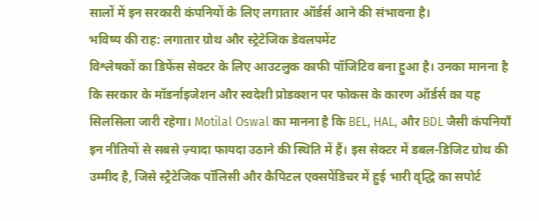सालों में इन सरकारी कंपनियों के लिए लगातार ऑर्डर्स आने की संभावना है।
भविष्य की राह: लगातार ग्रोथ और स्ट्रेटेजिक डेवलपमेंट
विश्लेषकों का डिफेंस सेक्टर के लिए आउटलुक काफी पॉजिटिव बना हुआ है। उनका मानना है कि सरकार के मॉडर्नाइजेशन और स्वदेशी प्रोडक्शन पर फोकस के कारण ऑर्डर्स का यह सिलसिला जारी रहेगा। Motilal Oswal का मानना है कि BEL, HAL, और BDL जैसी कंपनियाँ इन नीतियों से सबसे ज़्यादा फायदा उठाने की स्थिति में हैं। इस सेक्टर में डबल-डिजिट ग्रोथ की उम्मीद है, जिसे स्ट्रैटेजिक पॉलिसी और कैपिटल एक्सपेंडिचर में हुई भारी वृद्धि का सपोर्ट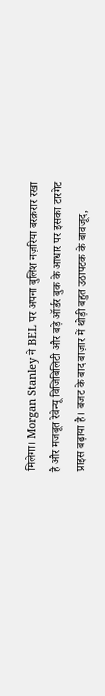मिलेगा। Morgan Stanley ने BEL पर अपना बुलिश नज़रिया बरक़रार रखा है और मजबूत रेवेन्यू विजिबिलिटी और बड़े ऑर्डर बुक के आधार पर इसका टारगेट प्राइस बढ़ाया है। बजट के बाद बाज़ार में थोड़ी बहुत उठापटक के बावजूद,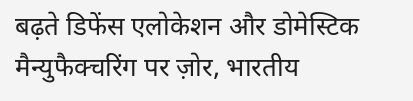बढ़ते डिफेंस एलोकेशन और डोमेस्टिक मैन्युफैक्चरिंग पर ज़ोर, भारतीय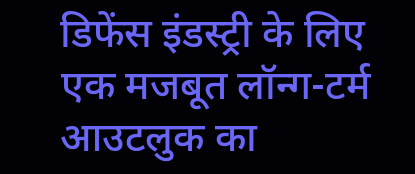डिफेंस इंडस्ट्री के लिए एक मजबूत लॉन्ग-टर्म आउटलुक का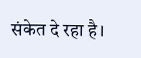संकेत दे रहा है।